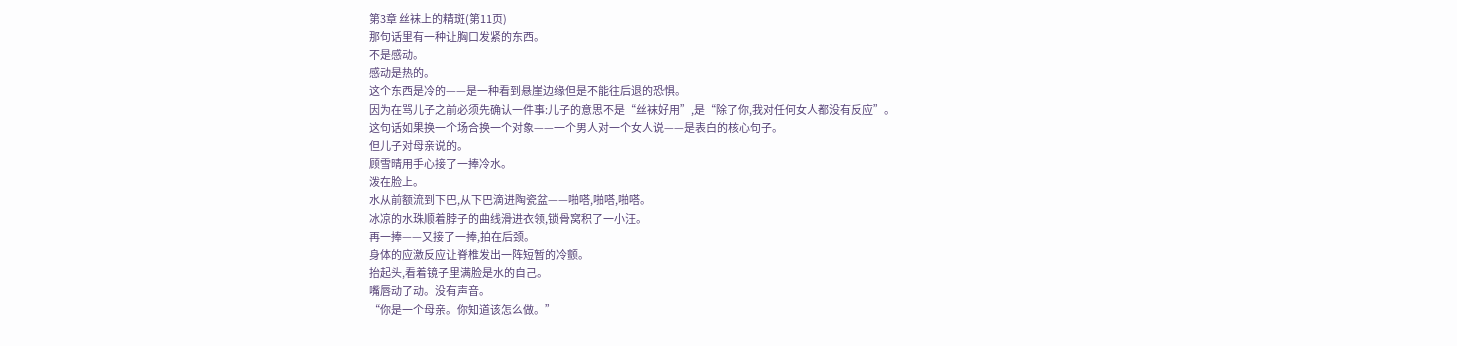第3章 丝袜上的精斑(第11页)
那句话里有一种让胸口发紧的东西。
不是感动。
感动是热的。
这个东西是冷的——是一种看到悬崖边缘但是不能往后退的恐惧。
因为在骂儿子之前必须先确认一件事:儿子的意思不是“丝袜好用”,是“除了你,我对任何女人都没有反应”。
这句话如果换一个场合换一个对象——一个男人对一个女人说——是表白的核心句子。
但儿子对母亲说的。
顾雪晴用手心接了一捧冷水。
泼在脸上。
水从前额流到下巴,从下巴滴进陶瓷盆——啪嗒,啪嗒,啪嗒。
冰凉的水珠顺着脖子的曲线滑进衣领,锁骨窝积了一小汪。
再一捧——又接了一捧,拍在后颈。
身体的应激反应让脊椎发出一阵短暂的冷颤。
抬起头,看着镜子里满脸是水的自己。
嘴唇动了动。没有声音。
“你是一个母亲。你知道该怎么做。”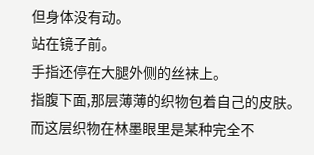但身体没有动。
站在镜子前。
手指还停在大腿外侧的丝袜上。
指腹下面,那层薄薄的织物包着自己的皮肤。
而这层织物在林墨眼里是某种完全不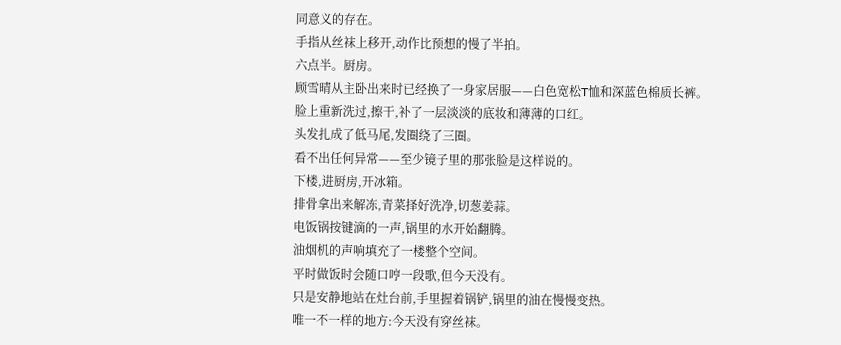同意义的存在。
手指从丝袜上移开,动作比预想的慢了半拍。
六点半。厨房。
顾雪晴从主卧出来时已经换了一身家居服——白色宽松T恤和深蓝色棉质长裤。
脸上重新洗过,擦干,补了一层淡淡的底妆和薄薄的口红。
头发扎成了低马尾,发圈绕了三圈。
看不出任何异常——至少镜子里的那张脸是这样说的。
下楼,进厨房,开冰箱。
排骨拿出来解冻,青菜择好洗净,切葱姜蒜。
电饭锅按键滴的一声,锅里的水开始翻腾。
油烟机的声响填充了一楼整个空间。
平时做饭时会随口哼一段歌,但今天没有。
只是安静地站在灶台前,手里握着锅铲,锅里的油在慢慢变热。
唯一不一样的地方:今天没有穿丝袜。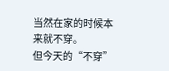当然在家的时候本来就不穿。
但今天的“不穿”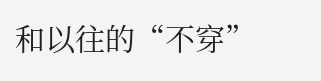和以往的“不穿”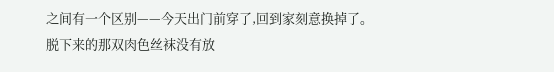之间有一个区别——今天出门前穿了,回到家刻意换掉了。
脱下来的那双肉色丝袜没有放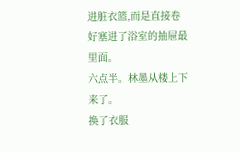进脏衣篮,而是直接卷好塞进了浴室的抽屉最里面。
六点半。林墨从楼上下来了。
换了衣服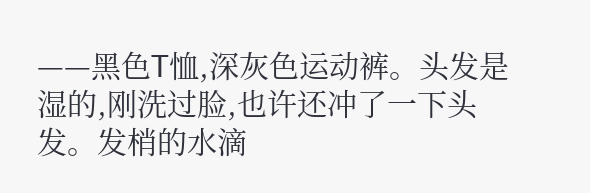——黑色T恤,深灰色运动裤。头发是湿的,刚洗过脸,也许还冲了一下头发。发梢的水滴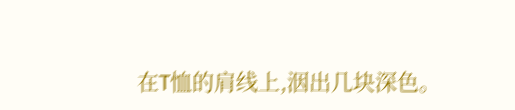在T恤的肩线上,洇出几块深色。